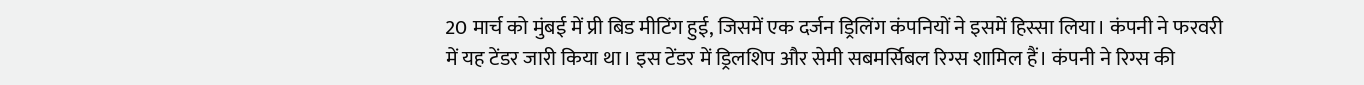20 मार्च को मुंबई में प्री बिड मीटिंग हुई, जिसमें एक दर्जन ड्रिलिंग कंपनियों ने इसमें हिस्सा लिया। कंपनी ने फरवरी में यह टेंडर जारी किया था। इस टेंडर में ड्रिलशिप और सेमी सबमर्सिबल रिग्स शामिल हैं। कंपनी ने रिग्स की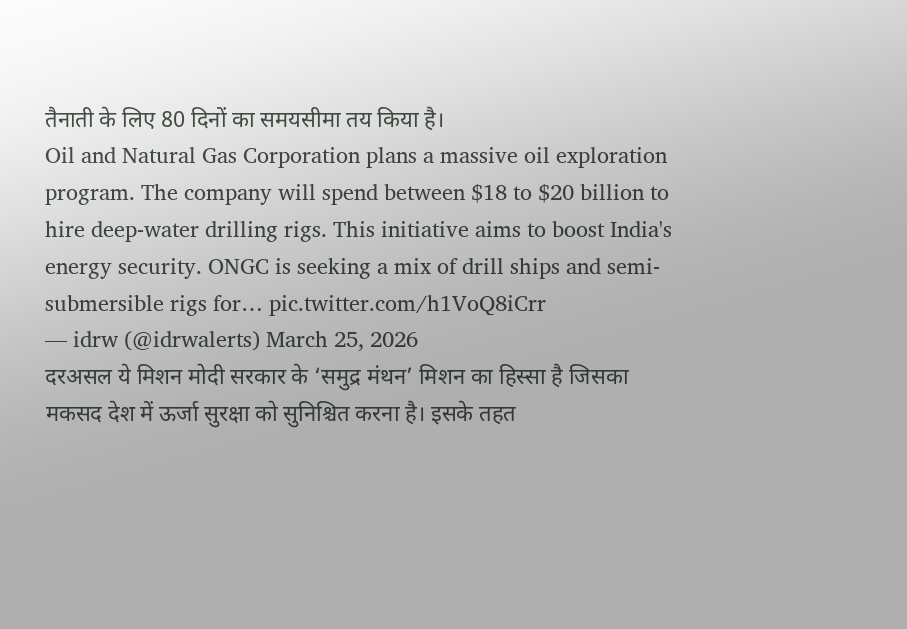तैनाती के लिए 80 दिनों का समयसीमा तय किया है।
Oil and Natural Gas Corporation plans a massive oil exploration program. The company will spend between $18 to $20 billion to hire deep-water drilling rigs. This initiative aims to boost India's energy security. ONGC is seeking a mix of drill ships and semi-submersible rigs for… pic.twitter.com/h1VoQ8iCrr
— idrw (@idrwalerts) March 25, 2026
दरअसल ये मिशन मोदी सरकार के ‘समुद्र मंथन’ मिशन का हिस्सा है जिसका मकसद देश में ऊर्जा सुरक्षा को सुनिश्चित करना है। इसके तहत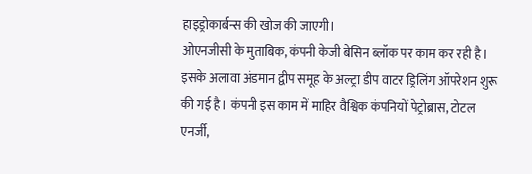हाइड्रोकार्बन्स की खोज की जाएगी।
ओएनजीसी के मुताबिक, कंपनी केजी बेसिन ब्लॉक पर काम कर रही है। इसके अलावा अंडमान द्वीप समूह के अल्ट्रा डीप वाटर ड्रिलिंग ऑपरेशन शुरू की गई है। कंपनी इस काम में माहिर वैश्विक कंपनियों पेट्रोब्रास, टोटल एनर्जी,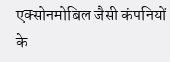एक्सोनमोबिल जैसी कंपनियों के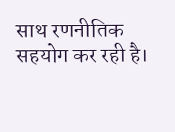साथ रणनीतिक सहयोग कर रही है।